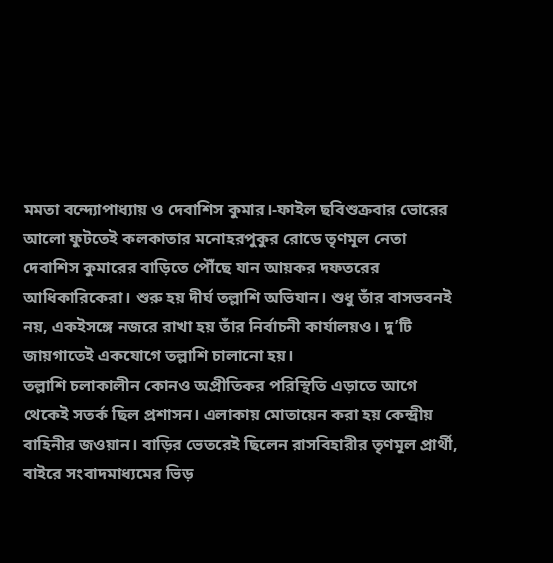মমতা বন্দ্যোপাধ্যায় ও দেবাশিস কুমার।-ফাইল ছবিশুক্রবার ভোরের আলো ফুটতেই কলকাতার মনোহরপুকুর রোডে তৃণমূল নেতা দেবাশিস কুমারের বাড়িতে পৌঁছে যান আয়কর দফতরের আধিকারিকেরা। শুরু হয় দীর্ঘ তল্লাশি অভিযান। শুধু তাঁর বাসভবনই নয়, একইসঙ্গে নজরে রাখা হয় তাঁর নির্বাচনী কার্যালয়ও। দু’টি জায়গাতেই একযোগে তল্লাশি চালানো হয়।
তল্লাশি চলাকালীন কোনও অপ্রীতিকর পরিস্থিতি এড়াতে আগে থেকেই সতর্ক ছিল প্রশাসন। এলাকায় মোতায়েন করা হয় কেন্দ্রীয় বাহিনীর জওয়ান। বাড়ির ভেতরেই ছিলেন রাসবিহারীর তৃণমূল প্রার্থী, বাইরে সংবাদমাধ্যমের ভিড়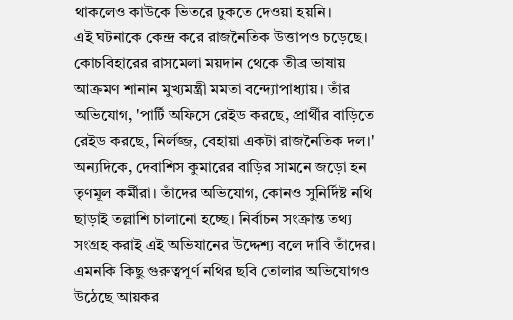থাকলেও কাউকে ভিতরে ঢুকতে দেওয়া হয়নি।
এই ঘটনাকে কেন্দ্র করে রাজনৈতিক উত্তাপও চড়েছে। কোচবিহারের রাসমেলা ময়দান থেকে তীব্র ভাষায় আক্রমণ শানান মুখ্যমন্ত্রী মমতা বন্দ্যোপাধ্যায়। তাঁর অভিযোগ, 'পার্টি অফিসে রেইড করছে, প্রার্থীর বাড়িতে রেইড করছে, নির্লজ্জ, বেহায়া একটা রাজনৈতিক দল।'
অন্যদিকে, দেবাশিস কুমারের বাড়ির সামনে জড়ো হন তৃণমূল কর্মীরা। তাঁদের অভিযোগ, কোনও সুনির্দিষ্ট নথি ছাড়াই তল্লাশি চালানো হচ্ছে। নির্বাচন সংক্রান্ত তথ্য সংগ্রহ করাই এই অভিযানের উদ্দেশ্য বলে দাবি তাঁদের। এমনকি কিছু গুরুত্বপূর্ণ নথির ছবি তোলার অভিযোগও উঠেছে আয়কর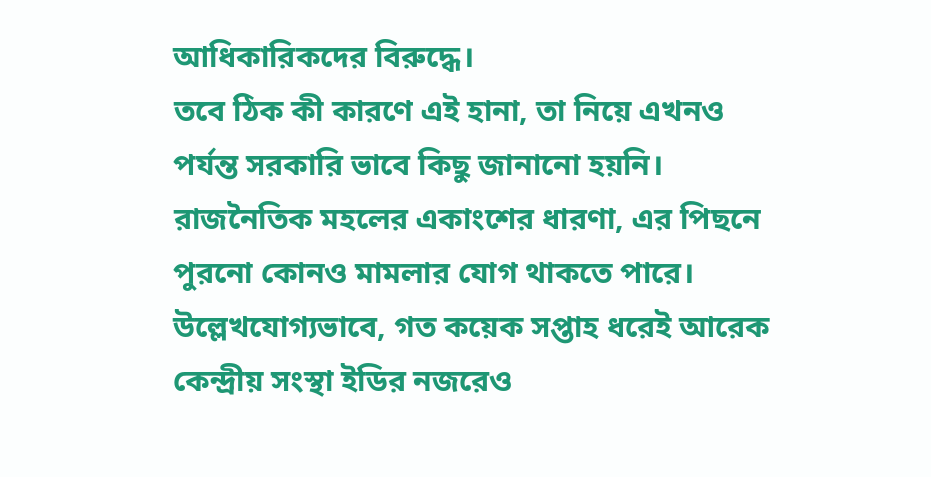আধিকারিকদের বিরুদ্ধে।
তবে ঠিক কী কারণে এই হানা, তা নিয়ে এখনও পর্যন্ত সরকারি ভাবে কিছু জানানো হয়নি। রাজনৈতিক মহলের একাংশের ধারণা, এর পিছনে পুরনো কোনও মামলার যোগ থাকতে পারে।
উল্লেখযোগ্যভাবে, গত কয়েক সপ্তাহ ধরেই আরেক কেন্দ্রীয় সংস্থা ইডির নজরেও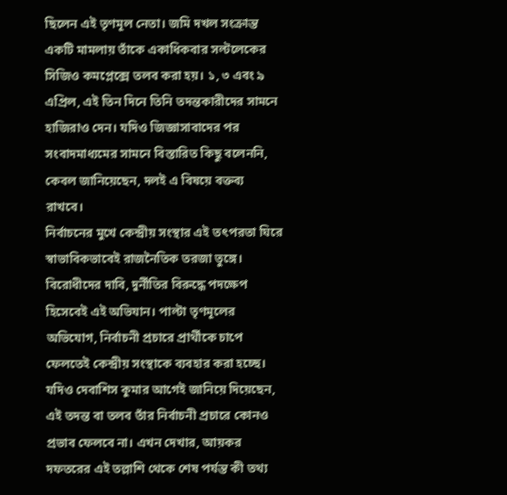ছিলেন এই তৃণমূল নেতা। জমি দখল সংক্রান্ত একটি মামলায় তাঁকে একাধিকবার সল্টলেকের সিজিও কমপ্লেক্সে তলব করা হয়। ১, ৩ এবং ৯ এপ্রিল, এই তিন দিনে তিনি তদন্তকারীদের সামনে হাজিরাও দেন। যদিও জিজ্ঞাসাবাদের পর সংবাদমাধ্যমের সামনে বিস্তারিত কিছু বলেননি, কেবল জানিয়েছেন, দলই এ বিষয়ে বক্তব্য রাখবে।
নির্বাচনের মুখে কেন্দ্রীয় সংস্থার এই তৎপরতা ঘিরে স্বাভাবিকভাবেই রাজনৈতিক তরজা তুঙ্গে। বিরোধীদের দাবি, দুর্নীতির বিরুদ্ধে পদক্ষেপ হিসেবেই এই অভিযান। পাল্টা তৃণমূলের অভিযোগ, নির্বাচনী প্রচারে প্রার্থীকে চাপে ফেলতেই কেন্দ্রীয় সংস্থাকে ব্যবহার করা হচ্ছে।
যদিও দেবাশিস কুমার আগেই জানিয়ে দিয়েছেন, এই তদন্ত বা তলব তাঁর নির্বাচনী প্রচারে কোনও প্রভাব ফেলবে না। এখন দেখার, আয়কর দফতরের এই তল্লাশি থেকে শেষ পর্যন্ত কী তথ্য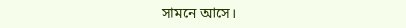সামনে আসে।